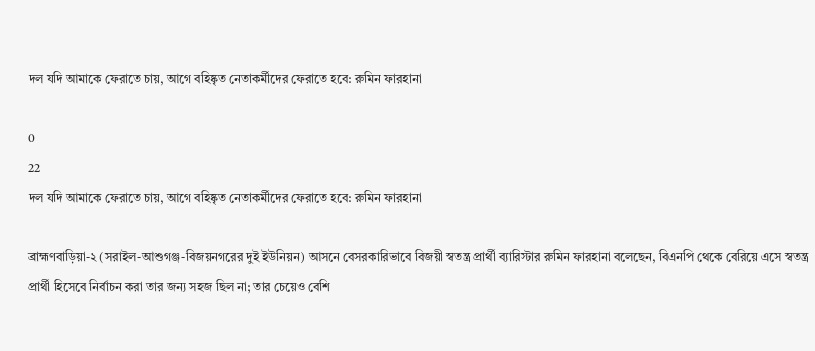দল যদি আমাকে ফেরাতে চায়, আগে বহিষ্কৃত নেতাকর্মীদের ফেরাতে হবে: রুমিন ফারহানা

0
22
দল যদি আমাকে ফেরাতে চায়, আগে বহিষ্কৃত নেতাকর্মীদের ফেরাতে হবে: রুমিন ফারহানা

ব্রাহ্মণবাড়িয়া-২ (সরাইল-আশুগঞ্জ-বিজয়নগরের দুই ইউনিয়ন) আসনে বেসরকারিভাবে বিজয়ী স্বতন্ত্র প্রার্থী ব্যারিস্টার রুমিন ফারহানা বলেছেন, বিএনপি থেকে বেরিয়ে এসে স্বতন্ত্র প্রার্থী হিসেবে নির্বাচন করা তার জন্য সহজ ছিল না; তার চেয়েও বেশি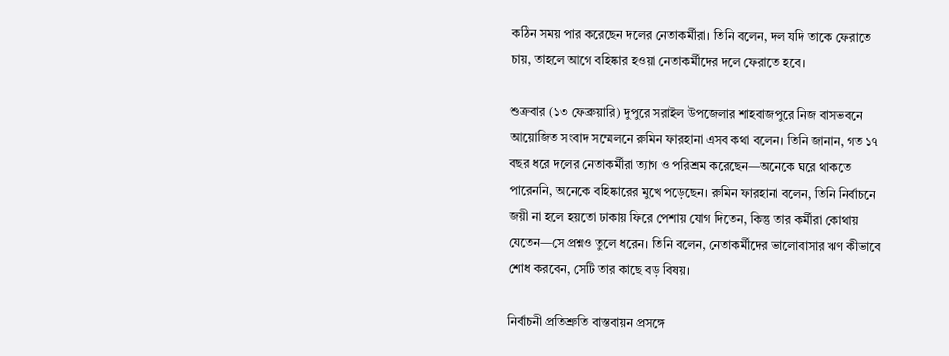কঠিন সময় পার করেছেন দলের নেতাকর্মীরা। তিনি বলেন, দল যদি তাকে ফেরাতে চায়, তাহলে আগে বহিষ্কার হওয়া নেতাকর্মীদের দলে ফেরাতে হবে।

শুক্রবার (১৩ ফেব্রুয়ারি) দুপুরে সরাইল উপজেলার শাহবাজপুরে নিজ বাসভবনে আয়োজিত সংবাদ সম্মেলনে রুমিন ফারহানা এসব কথা বলেন। তিনি জানান, গত ১৭ বছর ধরে দলের নেতাকর্মীরা ত্যাগ ও পরিশ্রম করেছেন—অনেকে ঘরে থাকতে পারেননি, অনেকে বহিষ্কারের মুখে পড়েছেন। রুমিন ফারহানা বলেন, তিনি নির্বাচনে জয়ী না হলে হয়তো ঢাকায় ফিরে পেশায় যোগ দিতেন, কিন্তু তার কর্মীরা কোথায় যেতেন—সে প্রশ্নও তুলে ধরেন। তিনি বলেন, নেতাকর্মীদের ভালোবাসার ঋণ কীভাবে শোধ করবেন, সেটি তার কাছে বড় বিষয়।

নির্বাচনী প্রতিশ্রুতি বাস্তবায়ন প্রসঙ্গে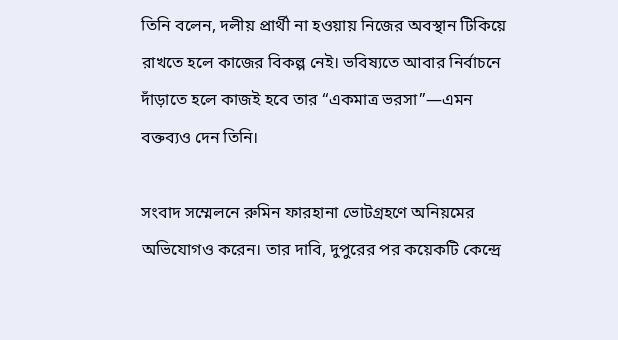তিনি বলেন, দলীয় প্রার্থী না হওয়ায় নিজের অবস্থান টিকিয়ে রাখতে হলে কাজের বিকল্প নেই। ভবিষ্যতে আবার নির্বাচনে দাঁড়াতে হলে কাজই হবে তার “একমাত্র ভরসা”—এমন বক্তব্যও দেন তিনি।

সংবাদ সম্মেলনে রুমিন ফারহানা ভোটগ্রহণে অনিয়মের অভিযোগও করেন। তার দাবি, দুপুরের পর কয়েকটি কেন্দ্রে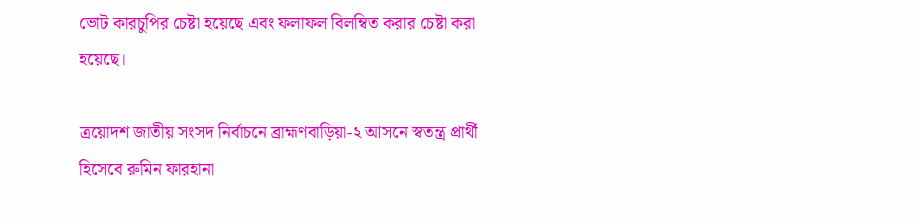ভোট কারচুপির চেষ্টা হয়েছে এবং ফলাফল বিলম্বিত করার চেষ্টা করা হয়েছে।

ত্রয়োদশ জাতীয় সংসদ নির্বাচনে ব্রাহ্মণবাড়িয়া-২ আসনে স্বতন্ত্র প্রার্থী হিসেবে রুমিন ফারহানা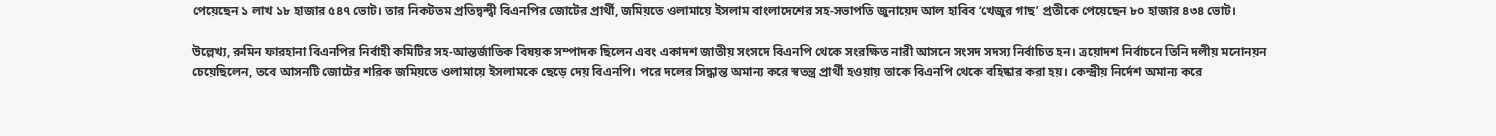পেয়েছেন ১ লাখ ১৮ হাজার ৫৪৭ ভোট। তার নিকটতম প্রতিদ্বন্দ্বী বিএনপির জোটের প্রার্থী, জমিয়তে ওলামায়ে ইসলাম বাংলাদেশের সহ-সভাপতি জুনায়েদ আল হাবিব ‘খেজুর গাছ’ প্রতীকে পেয়েছেন ৮০ হাজার ৪৩৪ ভোট।

উল্লেখ্য, রুমিন ফারহানা বিএনপির নির্বাহী কমিটির সহ-আন্তর্জাতিক বিষয়ক সম্পাদক ছিলেন এবং একাদশ জাতীয় সংসদে বিএনপি থেকে সংরক্ষিত নারী আসনে সংসদ সদস্য নির্বাচিত হন। ত্রয়োদশ নির্বাচনে তিনি দলীয় মনোনয়ন চেয়েছিলেন, তবে আসনটি জোটের শরিক জমিয়তে ওলামায়ে ইসলামকে ছেড়ে দেয় বিএনপি। পরে দলের সিদ্ধান্ত অমান্য করে স্বতন্ত্র প্রার্থী হওয়ায় তাকে বিএনপি থেকে বহিষ্কার করা হয়। কেন্দ্রীয় নির্দেশ অমান্য করে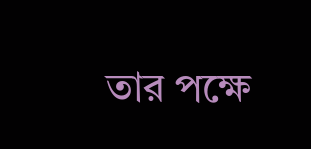তার পক্ষে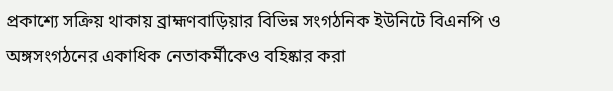প্রকাশ্যে সক্রিয় থাকায় ব্রাহ্মণবাড়িয়ার বিভিন্ন সংগঠনিক ইউনিটে বিএনপি ও অঙ্গসংগঠনের একাধিক নেতাকর্মীকেও বহিষ্কার করা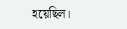হয়েছিল।